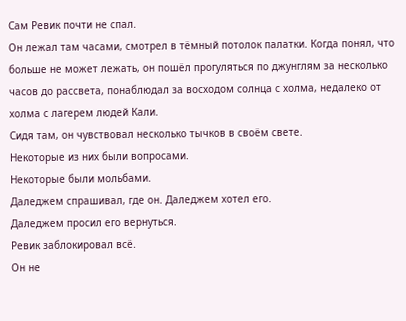Сам Ревик почти не спал.
Он лежал там часами, смотрел в тёмный потолок палатки. Когда понял, что больше не может лежать, он пошёл прогуляться по джунглям за несколько часов до рассвета, понаблюдал за восходом солнца с холма, недалеко от холма с лагерем людей Кали.
Сидя там, он чувствовал несколько тычков в своём свете.
Некоторые из них были вопросами.
Некоторые были мольбами.
Даледжем спрашивал, где он. Даледжем хотел его.
Даледжем просил его вернуться.
Ревик заблокировал всё.
Он не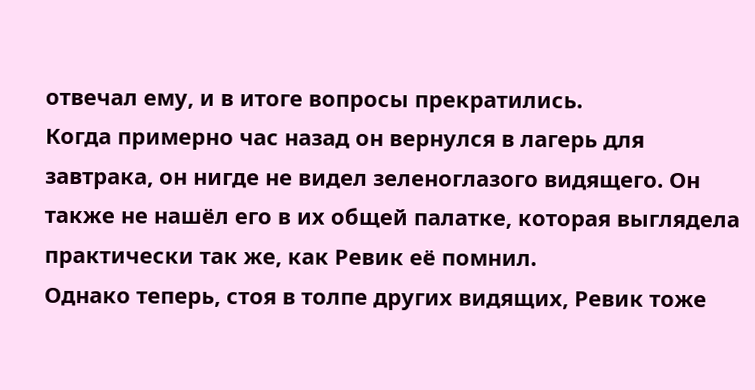отвечал ему, и в итоге вопросы прекратились.
Когда примерно час назад он вернулся в лагерь для завтрака, он нигде не видел зеленоглазого видящего. Он также не нашёл его в их общей палатке, которая выглядела практически так же, как Ревик её помнил.
Однако теперь, стоя в толпе других видящих, Ревик тоже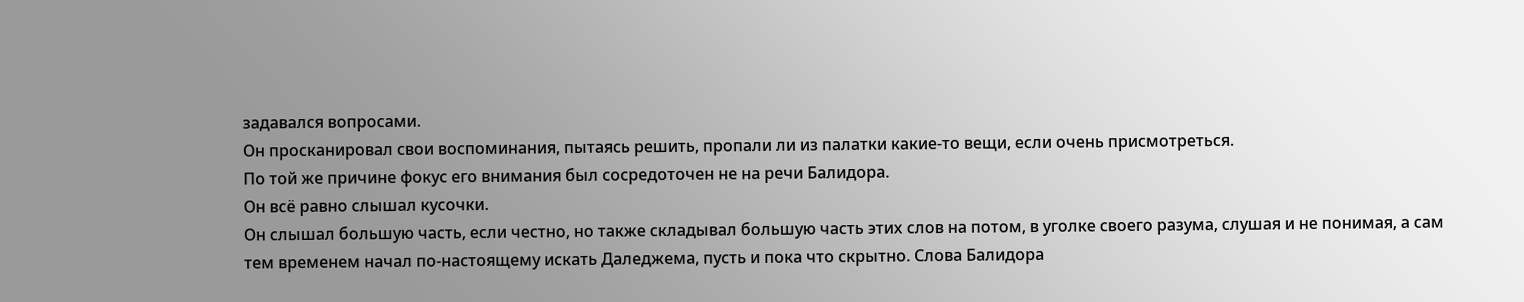задавался вопросами.
Он просканировал свои воспоминания, пытаясь решить, пропали ли из палатки какие-то вещи, если очень присмотреться.
По той же причине фокус его внимания был сосредоточен не на речи Балидора.
Он всё равно слышал кусочки.
Он слышал большую часть, если честно, но также складывал большую часть этих слов на потом, в уголке своего разума, слушая и не понимая, а сам тем временем начал по-настоящему искать Даледжема, пусть и пока что скрытно. Слова Балидора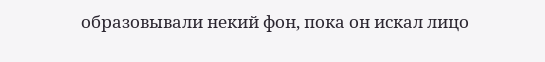образовывали некий фон, пока он искал лицо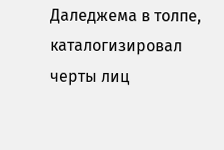Даледжема в толпе, каталогизировал черты лиц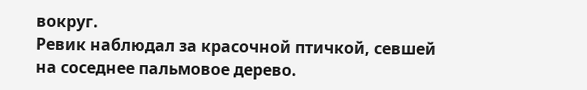вокруг.
Ревик наблюдал за красочной птичкой, севшей на соседнее пальмовое дерево.